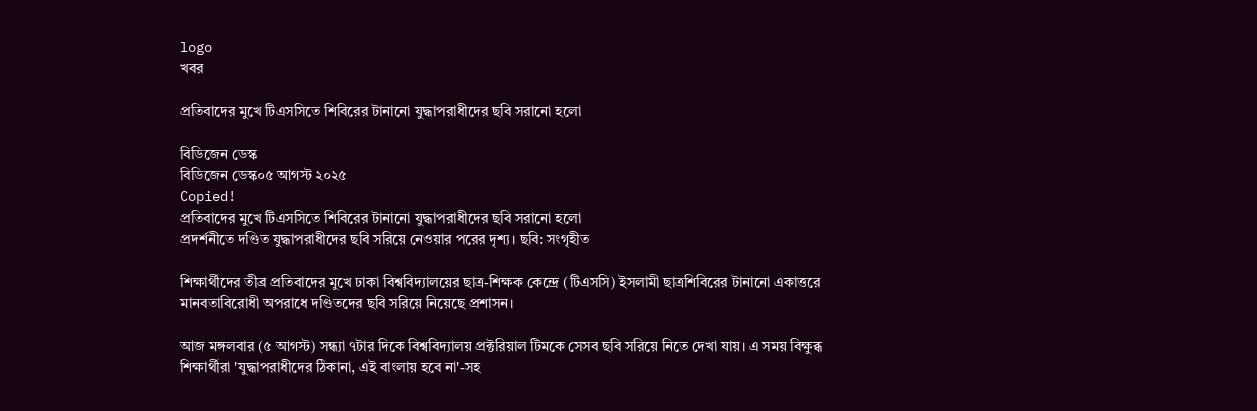logo
খবর

প্রতিবাদের মুখে টিএসসিতে শিবিরের টানানো যুদ্ধাপরাধীদের ছবি সরানো হলো

বিডিজেন ডেস্ক
বিডিজেন ডেস্ক০৫ আগস্ট ২০২৫
Copied!
প্রতিবাদের মুখে টিএসসিতে শিবিরের টানানো যুদ্ধাপরাধীদের ছবি সরানো হলো
প্রদর্শনীতে দণ্ডিত যুদ্ধাপরাধীদের ছবি সরিয়ে নেওয়ার পরের দৃশ্য। ছবি: সংগৃহীত

শিক্ষার্থীদের তীব্র প্রতিবাদের মুখে ঢাকা বিশ্ববিদ্যালয়ের ছাত্র-শিক্ষক কেন্দ্রে (টিএসসি) ইসলামী ছাত্রশিবিরের টানানো একাত্তরে মানবতাবিরোধী অপরাধে দণ্ডিতদের ছবি সরিয়ে নিয়েছে প্রশাসন।

আজ মঙ্গলবার (৫ আগস্ট) সন্ধ্যা ৭টার দিকে বিশ্ববিদ্যালয় প্রক্টরিয়াল টিমকে সেসব ছবি সরিয়ে নিতে দেখা যায়। এ সময় বিক্ষুব্ধ শিক্ষার্থীরা 'যুদ্ধাপরাধীদের ঠিকানা, এই বাংলায় হবে না'-সহ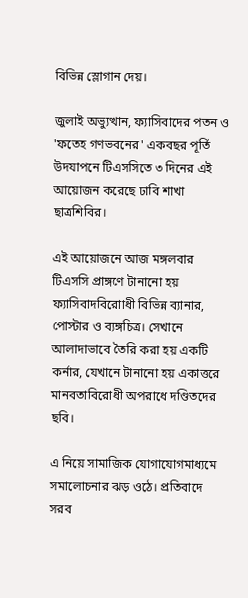বিভিন্ন স্লোগান দেয়।

জুলাই অভ্যুত্থান, ফ্যাসিবাদের পতন ও 'ফতেহ গণভবনের' একবছর পূর্তি উদযাপনে টিএসসিতে ৩ দিনের এই আয়োজন করেছে ঢাবি শাখা ছাত্রশিবির।

এই আয়োজনে আজ মঙ্গলবার টিএসসি প্রাঙ্গণে টানানো হয় ফ্যাসিবাদবিরোাধী বিভিন্ন ব্যানার, পোস্টার ও ব্যঙ্গচিত্র। সেখানে আলাদাভাবে তৈরি করা হয় একটি কর্নার, যেখানে টানানো হয় একাত্তরে মানবতাবিরোধী অপরাধে দণ্ডিতদের ছবি।

এ নিয়ে সামাজিক যোগাযোগমাধ্যমে সমালোচনার ঝড় ওঠে। প্রতিবাদে সরব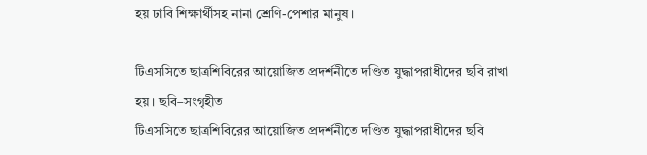হয় ঢাবি শিক্ষার্থীসহ নানা শ্রেণি-পেশার মানুষ।

টিএসসিতে ছাত্রশিবিরের আয়োজিত প্রদর্শনীতে দণ্ডিত যুদ্ধাপরাধীদের ছবি রাখা হয়। ছবি–সংগৃহীত
টিএসসিতে ছাত্রশিবিরের আয়োজিত প্রদর্শনীতে দণ্ডিত যুদ্ধাপরাধীদের ছবি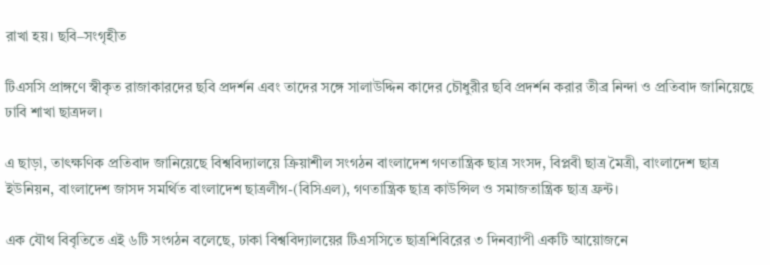রাখা হয়। ছবি–সংগৃহীত

টিএসসি প্রাঙ্গণে স্বীকৃত রাজাকারদের ছবি প্রদর্শন এবং তাদের সঙ্গে সালাউদ্দিন কাদের চৌধুরীর ছবি প্রদর্শন করার তীব্র নিন্দা ও প্রতিবাদ জানিয়েছে ঢাবি শাখা ছাত্রদল।

এ ছাড়া, তাৎক্ষণিক প্রতিবাদ জানিয়েছে বিশ্ববিদ্যালয়ে ক্রিয়াশীল সংগঠন বাংলাদেশ গণতান্ত্রিক ছাত্র সংসদ, বিপ্লবী ছাত্র মৈত্রী, বাংলাদেশ ছাত্র ইউনিয়ন, বাংলাদেশ জাসদ সমর্থিত বাংলাদেশ ছাত্রলীগ-(বিসিএল), গণতান্ত্রিক ছাত্র কাউন্সিল ও সমাজতান্ত্রিক ছাত্র ফ্রন্ট।

এক যৌথ বিবৃতিতে এই ৬টি সংগঠন বলেছে, ঢাকা বিশ্ববিদ্যালয়ের টিএসসিতে ছাত্রশিবিরের ৩ দিনব্যাপী একটি আয়োজনে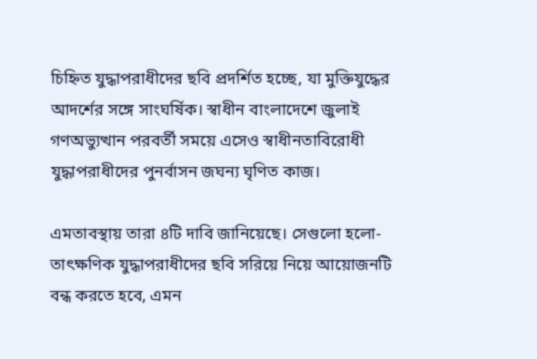চিহ্নিত যুদ্ধাপরাধীদের ছবি প্রদর্শিত হচ্ছে, যা মুক্তিযুদ্ধের আদর্শের সঙ্গে সাংঘর্ষিক। স্বাধীন বাংলাদেশে জুলাই গণঅভ্যুত্থান পরবর্তী সময়ে এসেও স্বাধীনতাবিরোধী যুদ্ধাপরাধীদের পুনর্বাসন জঘন্য ঘৃণিত কাজ।

এমতাবস্থায় তারা ৪টি দাবি জানিয়েছে। সেগুলো হলো- তাৎক্ষণিক যুদ্ধাপরাধীদের ছবি সরিয়ে নিয়ে আয়োজনটি বন্ধ করতে হবে, এমন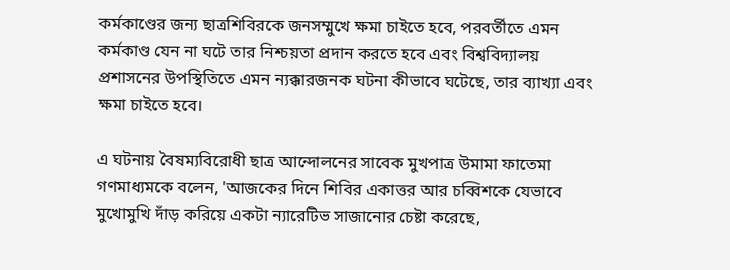কর্মকাণ্ডের জন্য ছাত্রশিবিরকে জনসম্মুখে ক্ষমা চাইতে হবে, পরবর্তীতে এমন কর্মকাণ্ড যেন না ঘটে তার নিশ্চয়তা প্রদান করতে হবে এবং বিশ্ববিদ্যালয় প্রশাসনের উপস্থিতিতে এমন ন্যক্কারজনক ঘটনা কীভাবে ঘটেছে, তার ব্যাখ্যা এবং ক্ষমা চাইতে হবে।

এ ঘটনায় বৈষম্যবিরোধী ছাত্র আন্দোলনের সাবেক মুখপাত্র উমামা ফাতেমা গণমাধ্যমকে বলেন, 'আজকের দিনে শিবির একাত্তর আর চব্বিশকে যেভাবে মুখোমুখি দাঁড় করিয়ে একটা ন্যারেটিভ সাজানোর চেষ্টা করেছে,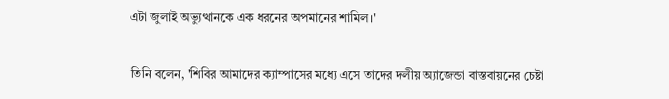এটা জুলাই অভ্যুত্থানকে এক ধরনের অপমানের শামিল।'

তিনি বলেন, 'শিবির আমাদের ক্যাম্পাসের মধ্যে এসে তাদের দলীয় অ্যাজেন্ডা বাস্তবায়নের চেষ্টা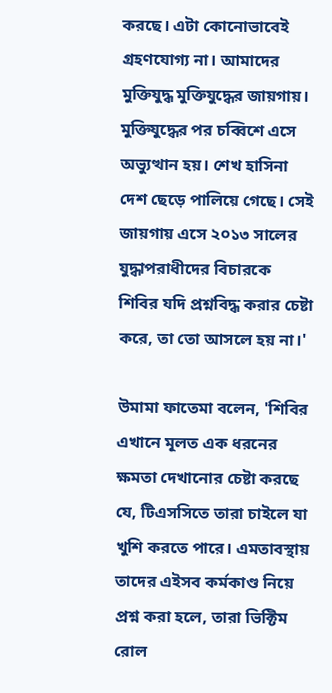করছে। এটা কোনোভাবেই গ্রহণযোগ্য না। আমাদের মুক্তিযুদ্ধ মুক্তিযুদ্ধের জায়গায়। মুক্তিযুদ্ধের পর চব্বিশে এসে অভ্যুত্থান হয়। শেখ হাসিনা দেশ ছেড়ে পালিয়ে গেছে। সেই জায়গায় এসে ২০১৩ সালের যুদ্ধাপরাধীদের বিচারকে শিবির যদি প্রশ্নবিদ্ধ করার চেষ্টা করে, তা তো আসলে হয় না।'

উমামা ফাতেমা বলেন, 'শিবির এখানে মূলত এক ধরনের ক্ষমতা দেখানোর চেষ্টা করছে যে, টিএসসিতে তারা চাইলে যা খুশি করতে পারে। এমতাবস্থায় তাদের এইসব কর্মকাণ্ড নিয়ে প্রশ্ন করা হলে, তারা ভিক্টিম রোল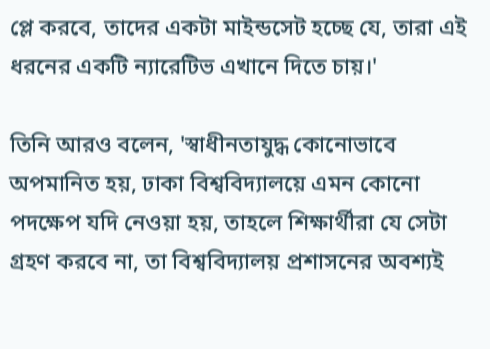প্লে করবে, তাদের একটা মাইন্ডসেট হচ্ছে যে, তারা এই ধরনের একটি ন্যারেটিভ এখানে দিতে চায়।'

তিনি আরও বলেন, 'স্বাধীনতাযুদ্ধ কোনোভাবে অপমানিত হয়, ঢাকা বিশ্ববিদ্যালয়ে এমন কোনো পদক্ষেপ যদি নেওয়া হয়, তাহলে শিক্ষার্থীরা যে সেটা গ্রহণ করবে না, তা বিশ্ববিদ্যালয় প্রশাসনের অবশ্যই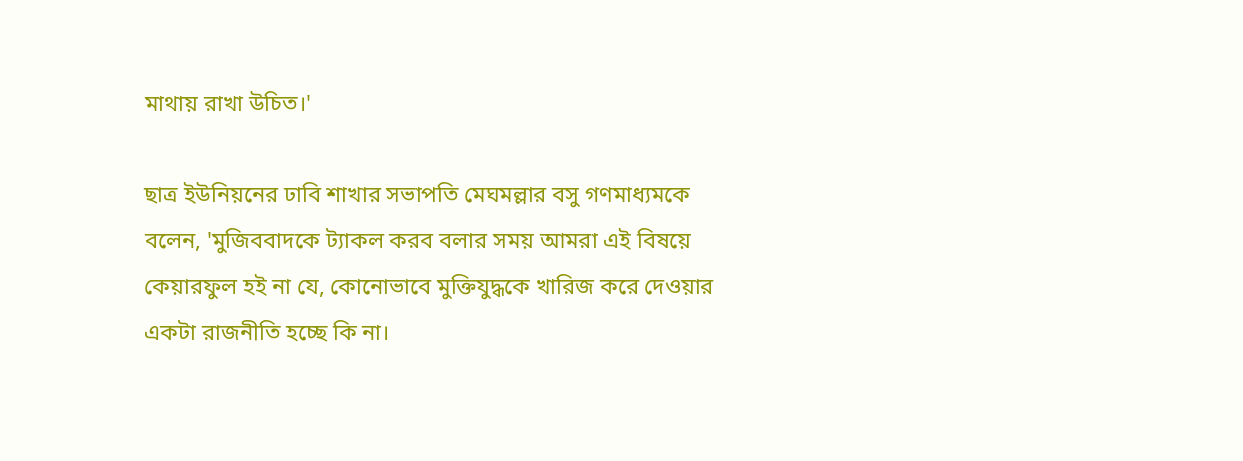মাথায় রাখা উচিত।'

ছাত্র ইউনিয়নের ঢাবি শাখার সভাপতি মেঘমল্লার বসু গণমাধ্যমকে বলেন, 'মুজিববাদকে ট্যাকল করব বলার সময় আমরা এই বিষয়ে কেয়ারফুল হই না যে, কোনোভাবে মুক্তিযুদ্ধকে খারিজ করে দেওয়ার একটা রাজনীতি হচ্ছে কি না।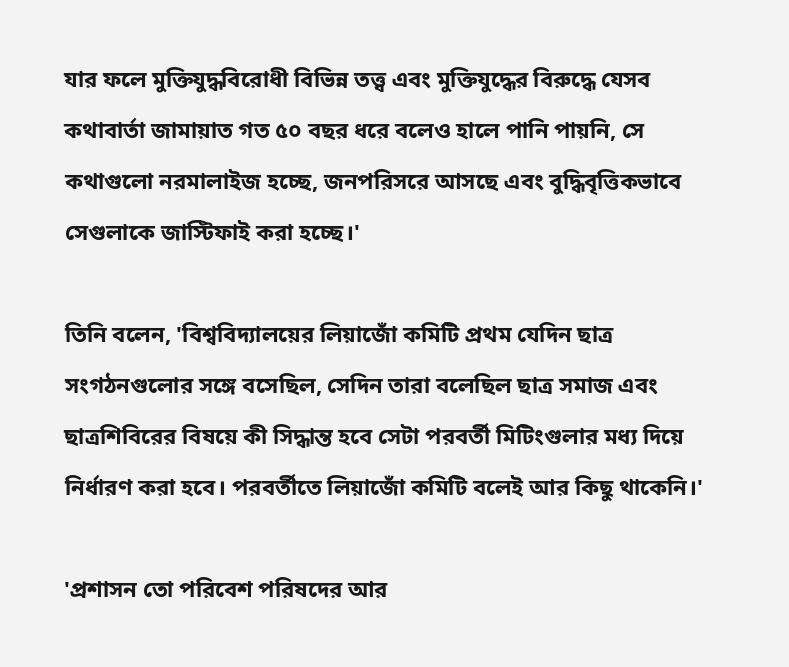যার ফলে মুক্তিযুদ্ধবিরোধী বিভিন্ন তত্ত্ব এবং মুক্তিযুদ্ধের বিরুদ্ধে যেসব কথাবার্তা জামায়াত গত ৫০ বছর ধরে বলেও হালে পানি পায়নি, সে কথাগুলো নরমালাইজ হচ্ছে, জনপরিসরে আসছে এবং বুদ্ধিবৃত্তিকভাবে সেগুলাকে জাস্টিফাই করা হচ্ছে।'

তিনি বলেন, 'বিশ্ববিদ্যালয়ের লিয়াজোঁ কমিটি প্রথম যেদিন ছাত্র সংগঠনগুলোর সঙ্গে বসেছিল, সেদিন তারা বলেছিল ছাত্র সমাজ এবং ছাত্রশিবিরের বিষয়ে কী সিদ্ধান্ত হবে সেটা পরবর্তী মিটিংগুলার মধ্য দিয়ে নির্ধারণ করা হবে। পরবর্তীতে লিয়াজোঁ কমিটি বলেই আর কিছু থাকেনি।'

'প্রশাসন তো পরিবেশ পরিষদের আর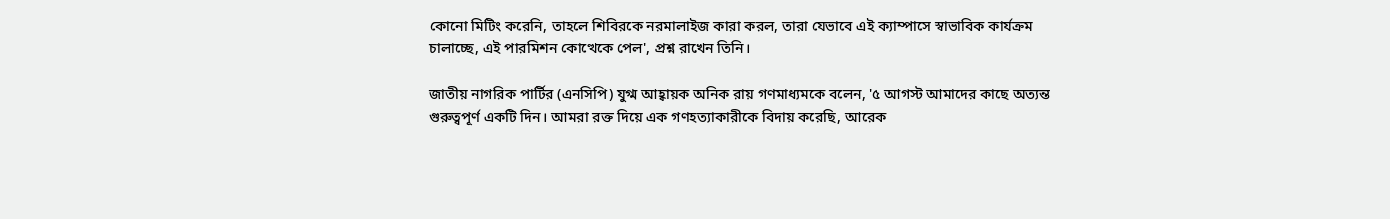কোনো মিটিং করেনি, তাহলে শিবিরকে নরমালাইজ কারা করল, তারা যেভাবে এই ক্যাম্পাসে স্বাভাবিক কার্যক্রম চালাচ্ছে, এই পারমিশন কোত্থেকে পেল', প্রশ্ন রাখেন তিনি।

জাতীয় নাগরিক পার্টির (এনসিপি) যুগ্ম আহ্বায়ক অনিক রায় গণমাধ্যমকে বলেন, '৫ আগস্ট আমাদের কাছে অত্যন্ত গুরুত্বপূর্ণ একটি দিন। আমরা রক্ত দিয়ে এক গণহত্যাকারীকে বিদায় করেছি, আরেক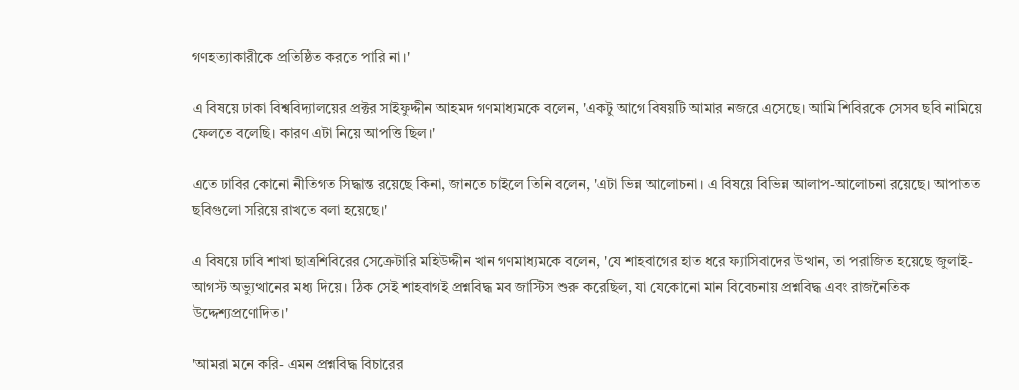গণহত্যাকারীকে প্রতিষ্ঠিত করতে পারি না।'

এ বিষয়ে ঢাকা বিশ্ববিদ্যালয়ের প্রক্টর সাইফুদ্দীন আহমদ গণমাধ্যমকে বলেন, 'একটু আগে বিষয়টি আমার নজরে এসেছে। আমি শিবিরকে সেসব ছবি নামিয়ে ফেলতে বলেছি। কারণ এটা নিয়ে আপত্তি ছিল।'

এতে ঢাবির কোনো নীতিগত সিদ্ধান্ত রয়েছে কিনা, জানতে চাইলে তিনি বলেন, 'এটা ভিন্ন আলোচনা। এ বিষয়ে বিভিন্ন আলাপ-আলোচনা রয়েছে। আপাতত ছবিগুলো সরিয়ে রাখতে বলা হয়েছে।'

এ বিষয়ে ঢাবি শাখা ছাত্রশিবিরের সেক্রেটারি মহিউদ্দীন খান গণমাধ্যমকে বলেন, 'যে শাহবাগের হাত ধরে ফ্যাসিবাদের উত্থান, তা পরাজিত হয়েছে জুলাই-আগস্ট অভ্যুত্থানের মধ্য দিয়ে। ঠিক সেই শাহবাগই প্রশ্নবিদ্ধ মব জাস্টিস শুরু করেছিল, যা যেকোনো মান বিবেচনায় প্রশ্নবিদ্ধ এবং রাজনৈতিক উদ্দেশ্যপ্রণোদিত।'

'আমরা মনে করি- এমন প্রশ্নবিদ্ধ বিচারের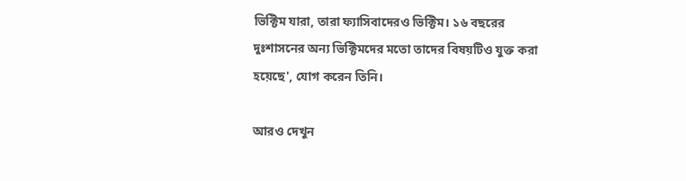ভিক্টিম যারা, তারা ফ্যাসিবাদেরও ভিক্টিম। ১৬ বছরের দুঃশাসনের অন্য ভিক্টিমদের মতো তাদের বিষয়টিও যুক্ত করা হয়েছে', যোগ করেন তিনি।

আরও দেখুন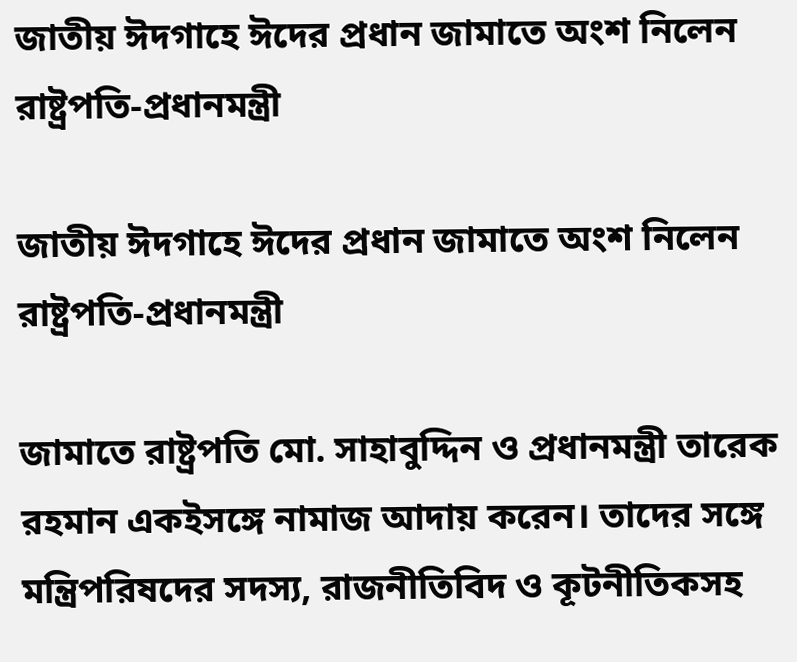জাতীয় ঈদগাহে ঈদের প্রধান জামাতে অংশ নিলেন রাষ্ট্রপতি-প্রধানমন্ত্রী

জাতীয় ঈদগাহে ঈদের প্রধান জামাতে অংশ নিলেন রাষ্ট্রপতি-প্রধানমন্ত্রী

জামাতে রাষ্ট্রপতি মো. সাহাবুদ্দিন ও প্রধানমন্ত্রী তারেক রহমান একইসঙ্গে নামাজ আদায় করেন। তাদের সঙ্গে মন্ত্রিপরিষদের সদস্য, রাজনীতিবিদ ও কূটনীতিকসহ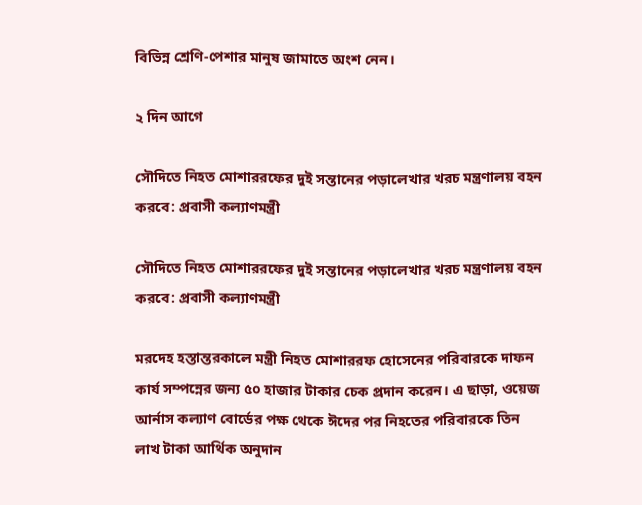বিভিন্ন শ্রেণি-পেশার মানুষ জামাতে অংশ নেন।

২ দিন আগে

সৌদিতে নিহত মোশাররফের দুই সন্তানের পড়ালেখার খরচ মন্ত্রণালয় বহন করবে: প্রবাসী কল্যাণমন্ত্রী

সৌদিতে নিহত মোশাররফের দুই সন্তানের পড়ালেখার খরচ মন্ত্রণালয় বহন করবে: প্রবাসী কল্যাণমন্ত্রী

মরদেহ হস্তান্তরকালে মন্ত্রী নিহত মোশাররফ হোসেনের পরিবারকে দাফন কার্য সম্পন্নের জন্য ৫০ হাজার টাকার চেক প্রদান করেন। এ ছাড়া, ওয়েজ আর্নাস কল্যাণ বোর্ডের পক্ষ থেকে ঈদের পর নিহতের পরিবারকে তিন লাখ টাকা আর্থিক অনুদান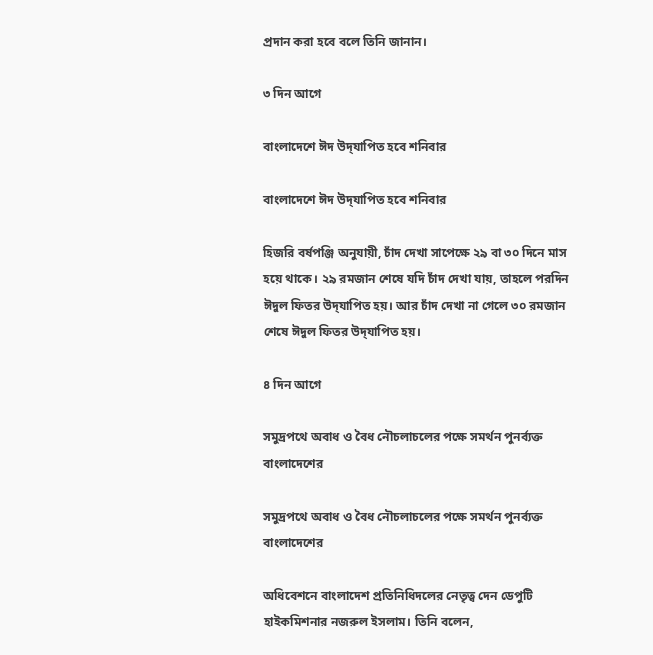প্রদান করা হবে বলে তিনি জানান।

৩ দিন আগে

বাংলাদেশে ঈদ উদ্‌যাপিত হবে শনিবার

বাংলাদেশে ঈদ উদ্‌যাপিত হবে শনিবার

হিজরি বর্ষপঞ্জি অনুযায়ী, চাঁদ দেখা সাপেক্ষে ২৯ বা ৩০ দিনে মাস হয়ে থাকে। ২৯ রমজান শেষে যদি চাঁদ দেখা যায়, তাহলে পরদিন ঈদুল ফিতর উদ্‌যাপিত হয়। আর চাঁদ দেখা না গেলে ৩০ রমজান শেষে ঈদুল ফিতর উদ্‌যাপিত হয়।

৪ দিন আগে

সমুদ্রপথে অবাধ ও বৈধ নৌচলাচলের পক্ষে সমর্থন পুনর্ব্যক্ত বাংলাদেশের

সমুদ্রপথে অবাধ ও বৈধ নৌচলাচলের পক্ষে সমর্থন পুনর্ব্যক্ত বাংলাদেশের

অধিবেশনে বাংলাদেশ প্রতিনিধিদলের নেতৃত্ব দেন ডেপুটি হাইকমিশনার নজরুল ইসলাম। তিনি বলেন,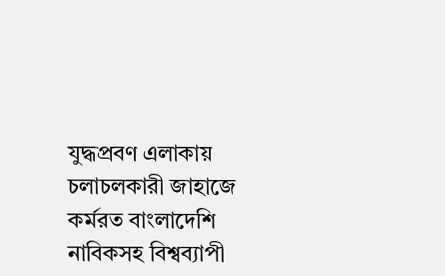যুদ্ধপ্রবণ এলাকায় চলাচলকারী জাহাজে কর্মরত বাংলাদেশি নাবিকসহ বিশ্বব্যাপী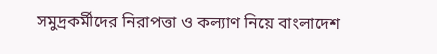সমুদ্রকর্মীদের নিরাপত্তা ও কল্যাণ নিয়ে বাংলাদেশ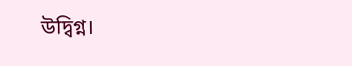উদ্বিগ্ন।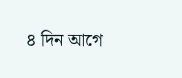৪ দিন আগে